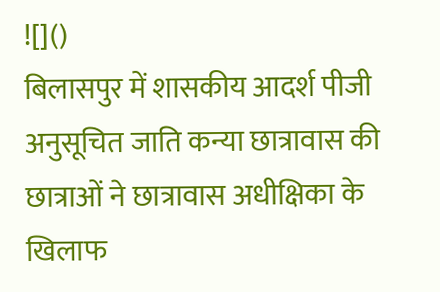![]()
बिलासपुर में शासकीय आदर्श पीजी अनुसूचित जाति कन्या छात्रावास की छात्राओं ने छात्रावास अधीक्षिका के खिलाफ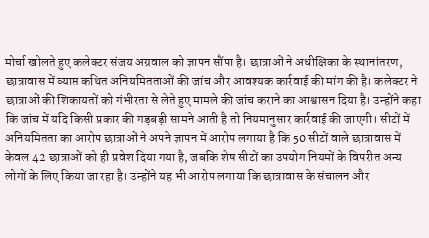मोर्चा खोलते हुए कलेक्टर संजय अग्रवाल को ज्ञापन सौंपा है। छात्राओं ने अधीक्षिका के स्थानांतरण, छात्रावास में व्याप्त कथित अनियमितताओं की जांच और आवश्यक कार्रवाई की मांग की है। कलेक्टर ने छात्राओं की शिकायतों को गंभीरता से लेते हुए मामले की जांच कराने का आश्वासन दिया है। उन्होंने कहा कि जांच में यदि किसी प्रकार की गड़बड़ी सामने आती है तो नियमानुसार कार्रवाई की जाएगी। सीटों में अनियमितता का आरोप छात्राओं ने अपने ज्ञापन में आरोप लगाया है कि 50 सीटों वाले छात्रावास में केवल 42 छात्राओं को ही प्रवेश दिया गया है, जबकि शेष सीटों का उपयोग नियमों के विपरीत अन्य लोगों के लिए किया जा रहा है। उन्होंने यह भी आरोप लगाया कि छात्रावास के संचालन और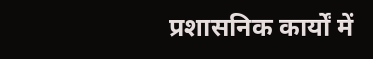प्रशासनिक कार्यों में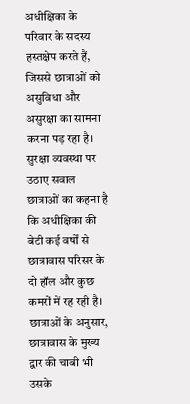अधीक्षिका के परिवार के सदस्य हस्तक्षेप करते हैं, जिससे छात्राओं को असुविधा और असुरक्षा का सामना करना पड़ रहा है। सुरक्षा व्यवस्था पर उठाए सवाल छात्राओं का कहना है कि अधीक्षिका की बेटी कई वर्षों से छात्रावास परिसर के दो हॉल और कुछ कमरों में रह रही है। छात्राओं के अनुसार, छात्रावास के मुख्य द्वार की चाबी भी उसके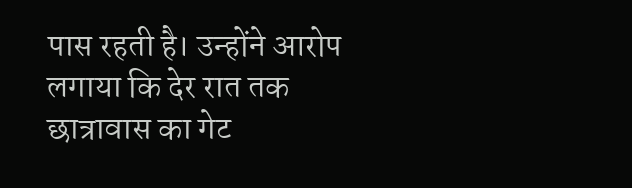पास रहती है। उन्होंने आरोप लगाया कि देर रात तक छात्रावास का गेट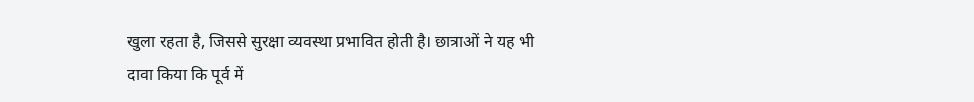खुला रहता है, जिससे सुरक्षा व्यवस्था प्रभावित होती है। छात्राओं ने यह भी दावा किया कि पूर्व में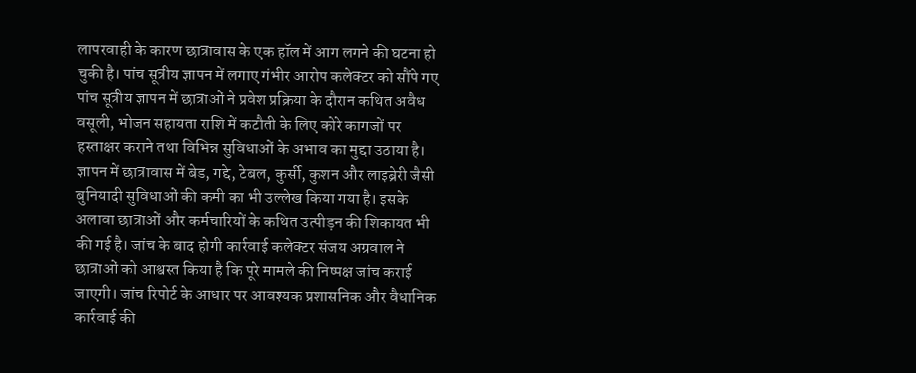लापरवाही के कारण छात्रावास के एक हॉल में आग लगने की घटना हो चुकी है। पांच सूत्रीय ज्ञापन में लगाए गंभीर आरोप कलेक्टर को सौंपे गए पांच सूत्रीय ज्ञापन में छात्राओं ने प्रवेश प्रक्रिया के दौरान कथित अवैध वसूली, भोजन सहायता राशि में कटौती के लिए कोरे कागजों पर हस्ताक्षर कराने तथा विभिन्न सुविधाओं के अभाव का मुद्दा उठाया है। ज्ञापन में छात्रावास में बेड, गद्दे, टेबल, कुर्सी, कुशन और लाइब्रेरी जैसी बुनियादी सुविधाओं की कमी का भी उल्लेख किया गया है। इसके अलावा छात्राओं और कर्मचारियों के कथित उत्पीड़न की शिकायत भी की गई है। जांच के बाद होगी कार्रवाई कलेक्टर संजय अग्रवाल ने छात्राओं को आश्वस्त किया है कि पूरे मामले की निष्पक्ष जांच कराई जाएगी। जांच रिपोर्ट के आधार पर आवश्यक प्रशासनिक और वैधानिक कार्रवाई की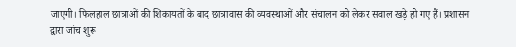जाएगी। फिलहाल छात्राओं की शिकायतों के बाद छात्रावास की व्यवस्थाओं और संचालन को लेकर सवाल खड़े हो गए हैं। प्रशासन द्वारा जांच शुरू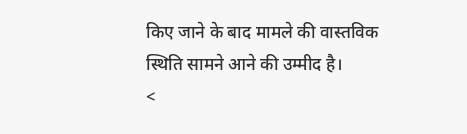किए जाने के बाद मामले की वास्तविक स्थिति सामने आने की उम्मीद है।
<